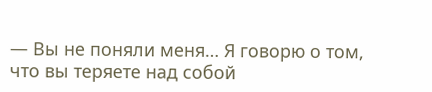— Вы не поняли меня… Я говорю о том, что вы теряете над собой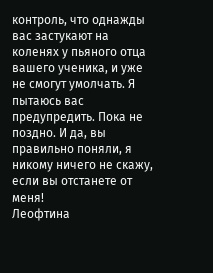контроль, что однажды вас застукают на коленях у пьяного отца вашего ученика, и уже не смогут умолчать. Я пытаюсь вас предупредить. Пока не поздно. И да, вы правильно поняли, я никому ничего не скажу, если вы отстанете от меня!
Леофтина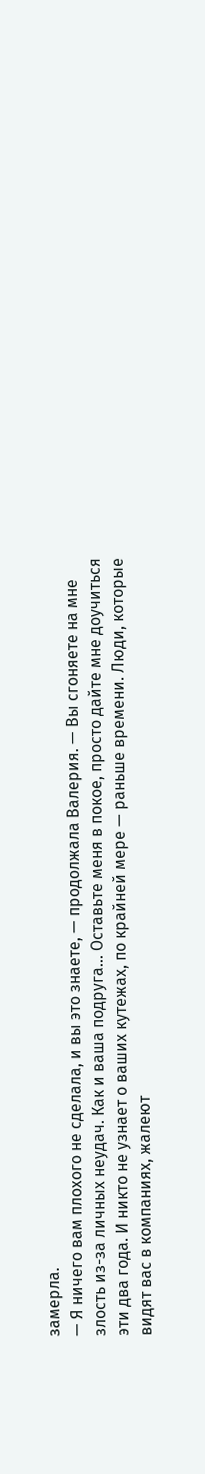замерла.
— Я ничего вам плохого не сделала, и вы это знаете, — продолжала Валерия. — Вы сгоняете на мне злость из-за личных неудач. Как и ваша подруга… Оставьте меня в покое, просто дайте мне доучиться эти два года. И никто не узнает о ваших кутежах, по крайней мере — раньше времени. Люди, которые видят вас в компаниях, жалеют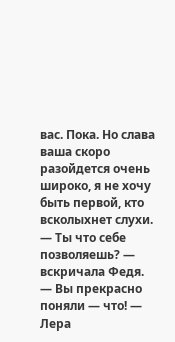вас. Пока. Но слава ваша скоро разойдется очень широко, я не хочу быть первой, кто всколыхнет слухи.
— Ты что себе позволяешь? — вскричала Федя.
— Вы прекрасно поняли — что! — Лера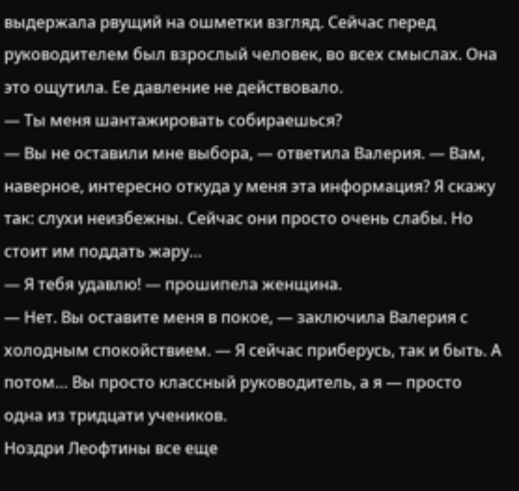выдержала рвущий на ошметки взгляд. Сейчас перед руководителем был взрослый человек, во всех смыслах. Она это ощутила. Ее давление не действовало.
— Ты меня шантажировать собираешься?
— Вы не оставили мне выбора, — ответила Валерия. — Вам, наверное, интересно откуда у меня эта информация? Я скажу так: слухи неизбежны. Сейчас они просто очень слабы. Но стоит им поддать жару…
— Я тебя удавлю! — прошипела женщина.
— Нет. Вы оставите меня в покое, — заключила Валерия с холодным спокойствием. — Я сейчас приберусь, так и быть. А потом… Вы просто классный руководитель, а я — просто одна из тридцати учеников.
Ноздри Леофтины все еще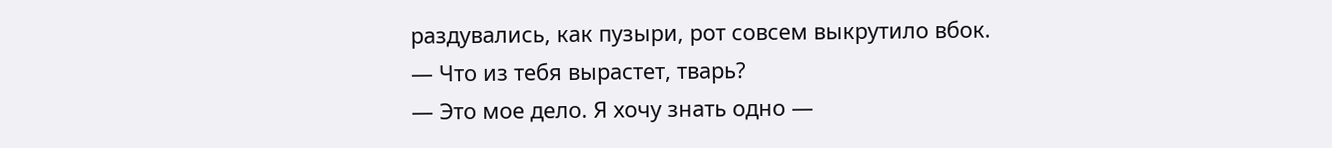раздувались, как пузыри, рот совсем выкрутило вбок.
— Что из тебя вырастет, тварь?
— Это мое дело. Я хочу знать одно —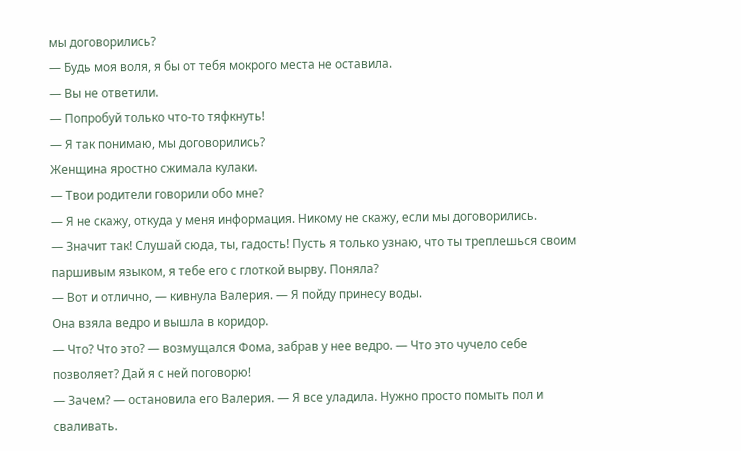мы договорились?
— Будь моя воля, я бы от тебя мокрого места не оставила.
— Вы не ответили.
— Попробуй только что-то тяфкнуть!
— Я так понимаю, мы договорились?
Женщина яростно сжимала кулаки.
— Твои родители говорили обо мне?
— Я не скажу, откуда у меня информация. Никому не скажу, если мы договорились.
— Значит так! Слушай сюда, ты, гадость! Пусть я только узнаю, что ты треплешься своим паршивым языком, я тебе его с глоткой вырву. Поняла?
— Вот и отлично, — кивнула Валерия. — Я пойду принесу воды.
Она взяла ведро и вышла в коридор.
— Что? Что это? — возмущался Фома, забрав у нее ведро. — Что это чучело себе позволяет? Дай я с ней поговорю!
— Зачем? — остановила его Валерия. — Я все уладила. Нужно просто помыть пол и сваливать.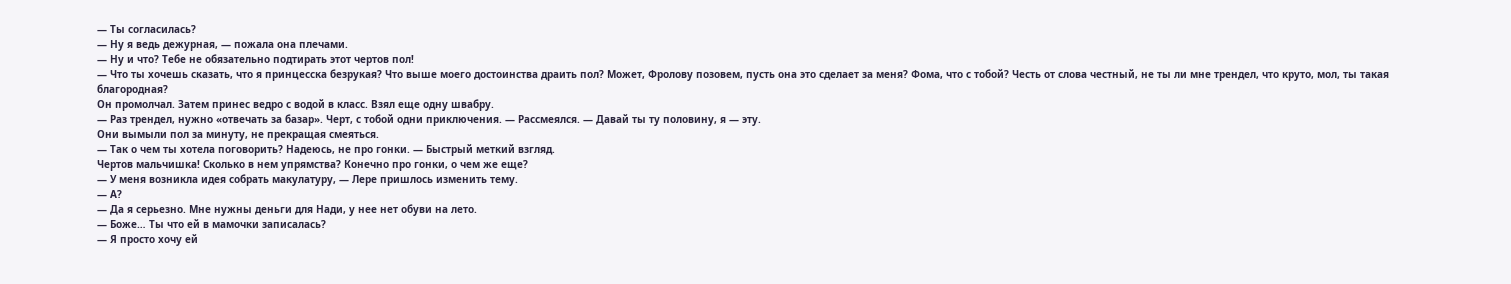— Ты согласилась?
— Ну я ведь дежурная, — пожала она плечами.
— Ну и что? Тебе не обязательно подтирать этот чертов пол!
— Что ты хочешь сказать, что я принцесска безрукая? Что выше моего достоинства драить пол? Может, Фролову позовем, пусть она это сделает за меня? Фома, что с тобой? Честь от слова честный, не ты ли мне трендел, что круто, мол, ты такая благородная?
Он промолчал. Затем принес ведро с водой в класс. Взял еще одну швабру.
— Раз трендел, нужно «отвечать за базар». Черт, с тобой одни приключения. — Рассмеялся. — Давай ты ту половину, я — эту.
Они вымыли пол за минуту, не прекращая смеяться.
— Так о чем ты хотела поговорить? Надеюсь, не про гонки. — Быстрый меткий взгляд.
Чертов мальчишка! Сколько в нем упрямства? Конечно про гонки, о чем же еще?
— У меня возникла идея собрать макулатуру, — Лере пришлось изменить тему.
— А?
— Да я серьезно. Мне нужны деньги для Нади, у нее нет обуви на лето.
— Боже… Ты что ей в мамочки записалась?
— Я просто хочу ей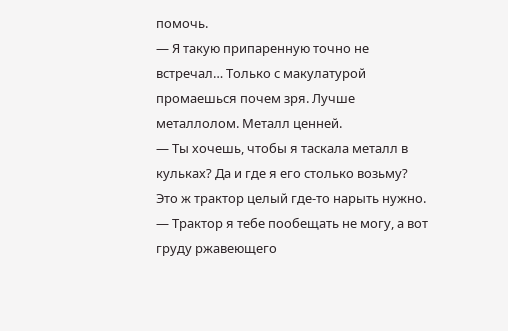помочь.
— Я такую припаренную точно не встречал… Только с макулатурой промаешься почем зря. Лучше металлолом. Металл ценней.
— Ты хочешь, чтобы я таскала металл в кульках? Да и где я его столько возьму? Это ж трактор целый где-то нарыть нужно.
— Трактор я тебе пообещать не могу, а вот груду ржавеющего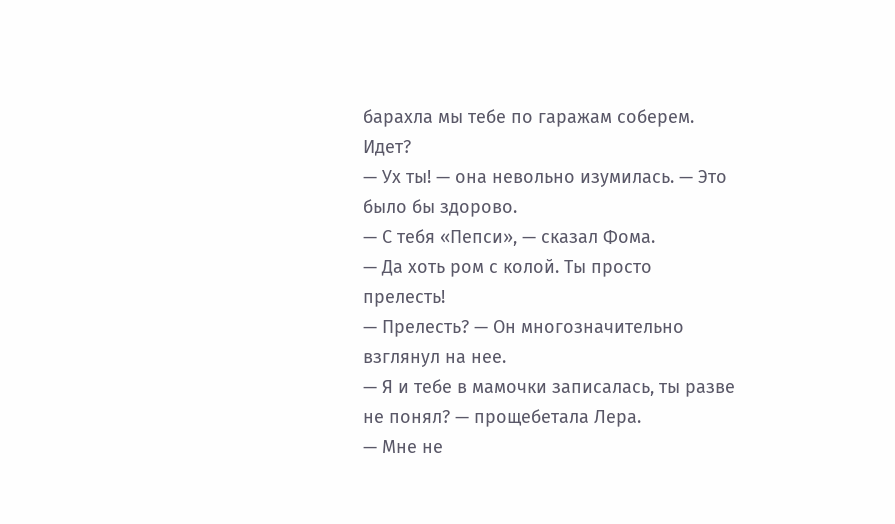барахла мы тебе по гаражам соберем. Идет?
— Ух ты! — она невольно изумилась. — Это было бы здорово.
— С тебя «Пепси», — сказал Фома.
— Да хоть ром с колой. Ты просто прелесть!
— Прелесть? — Он многозначительно взглянул на нее.
— Я и тебе в мамочки записалась, ты разве не понял? — прощебетала Лера.
— Мне не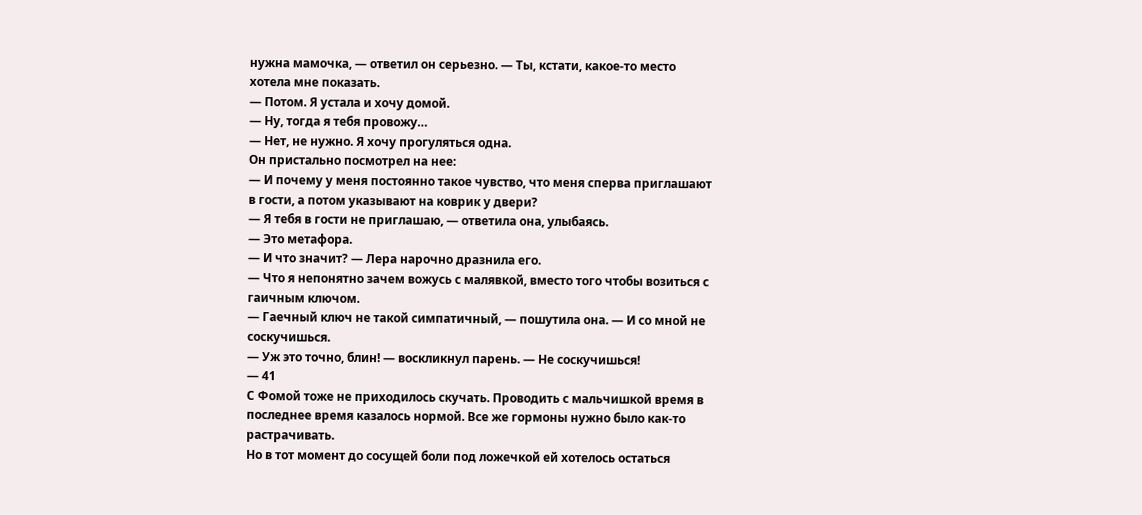нужна мамочка, — ответил он серьезно. — Ты, кстати, какое-то место хотела мне показать.
— Потом. Я устала и хочу домой.
— Ну, тогда я тебя провожу…
— Нет, не нужно. Я хочу прогуляться одна.
Он пристально посмотрел на нее:
— И почему у меня постоянно такое чувство, что меня сперва приглашают в гости, а потом указывают на коврик у двери?
— Я тебя в гости не приглашаю, — ответила она, улыбаясь.
— Это метафора.
— И что значит? — Лера нарочно дразнила его.
— Что я непонятно зачем вожусь с малявкой, вместо того чтобы возиться с гаичным ключом.
— Гаечный ключ не такой симпатичный, — пошутила она. — И со мной не соскучишься.
— Уж это точно, блин! — воскликнул парень. — Не соскучишься!
— 41
С Фомой тоже не приходилось скучать. Проводить с мальчишкой время в последнее время казалось нормой. Все же гормоны нужно было как-то растрачивать.
Но в тот момент до сосущей боли под ложечкой ей хотелось остаться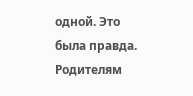одной. Это была правда.
Родителям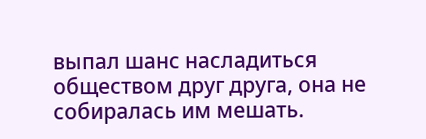выпал шанс насладиться обществом друг друга, она не собиралась им мешать.